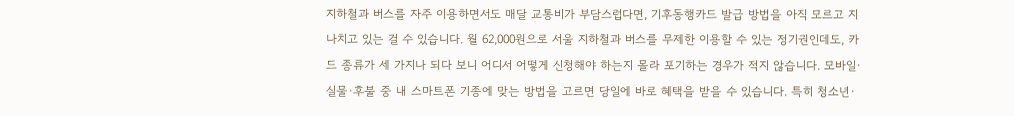지하철과 버스를 자주 이용하면서도 매달 교통비가 부담스럽다면, 기후동행카드 발급 방법을 아직 모르고 지나치고 있는 걸 수 있습니다. 월 62,000원으로 서울 지하철과 버스를 무제한 이용할 수 있는 정기권인데도, 카드 종류가 세 가지나 되다 보니 어디서 어떻게 신청해야 하는지 몰라 포기하는 경우가 적지 않습니다. 모바일·실물·후불 중 내 스마트폰 기종에 맞는 방법을 고르면 당일에 바로 혜택을 받을 수 있습니다. 특히 청소년·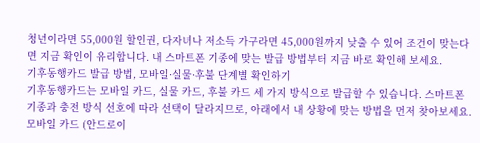청년이라면 55,000원 할인권, 다자녀나 저소득 가구라면 45,000원까지 낮출 수 있어 조건이 맞는다면 지금 확인이 유리합니다. 내 스마트폰 기종에 맞는 발급 방법부터 지금 바로 확인해 보세요.
기후동행카드 발급 방법, 모바일·실물·후불 단계별 확인하기
기후동행카드는 모바일 카드, 실물 카드, 후불 카드 세 가지 방식으로 발급할 수 있습니다. 스마트폰 기종과 충전 방식 선호에 따라 선택이 달라지므로, 아래에서 내 상황에 맞는 방법을 먼저 찾아보세요.
모바일 카드 (안드로이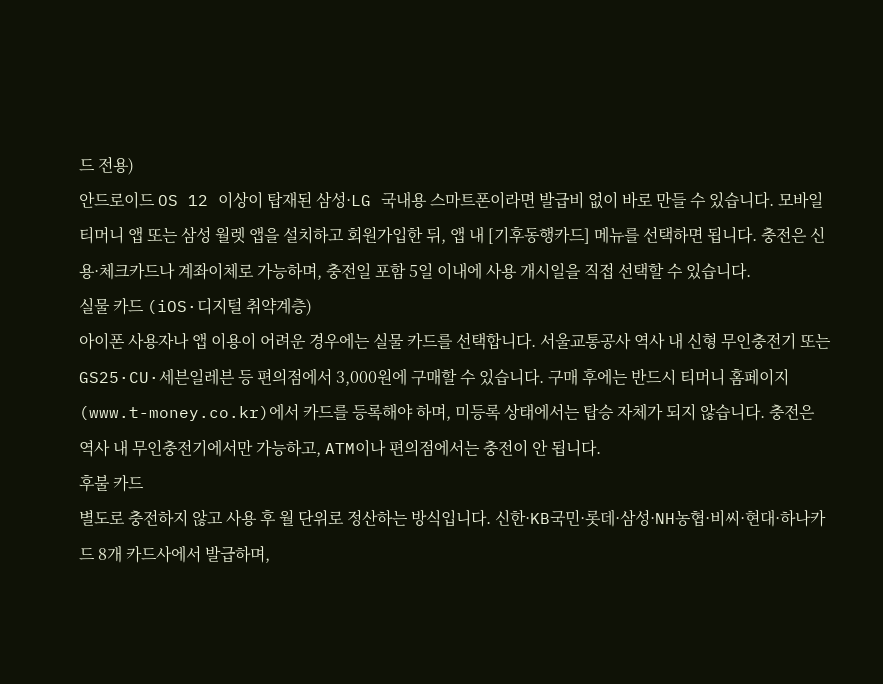드 전용)
안드로이드 OS 12 이상이 탑재된 삼성·LG 국내용 스마트폰이라면 발급비 없이 바로 만들 수 있습니다. 모바일티머니 앱 또는 삼성 월렛 앱을 설치하고 회원가입한 뒤, 앱 내 [기후동행카드] 메뉴를 선택하면 됩니다. 충전은 신용·체크카드나 계좌이체로 가능하며, 충전일 포함 5일 이내에 사용 개시일을 직접 선택할 수 있습니다.
실물 카드 (iOS·디지털 취약계층)
아이폰 사용자나 앱 이용이 어려운 경우에는 실물 카드를 선택합니다. 서울교통공사 역사 내 신형 무인충전기 또는 GS25·CU·세븐일레븐 등 편의점에서 3,000원에 구매할 수 있습니다. 구매 후에는 반드시 티머니 홈페이지(www.t-money.co.kr)에서 카드를 등록해야 하며, 미등록 상태에서는 탑승 자체가 되지 않습니다. 충전은 역사 내 무인충전기에서만 가능하고, ATM이나 편의점에서는 충전이 안 됩니다.
후불 카드
별도로 충전하지 않고 사용 후 월 단위로 정산하는 방식입니다. 신한·KB국민·롯데·삼성·NH농협·비씨·현대·하나카드 8개 카드사에서 발급하며,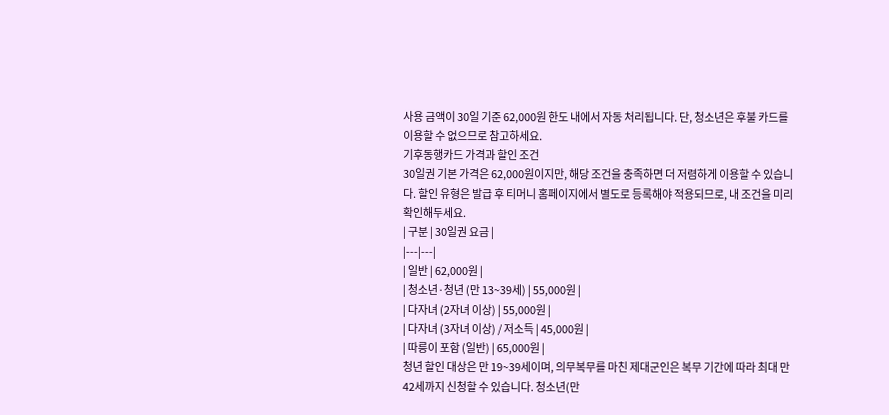사용 금액이 30일 기준 62,000원 한도 내에서 자동 처리됩니다. 단, 청소년은 후불 카드를 이용할 수 없으므로 참고하세요.
기후동행카드 가격과 할인 조건
30일권 기본 가격은 62,000원이지만, 해당 조건을 충족하면 더 저렴하게 이용할 수 있습니다. 할인 유형은 발급 후 티머니 홈페이지에서 별도로 등록해야 적용되므로, 내 조건을 미리 확인해두세요.
| 구분 | 30일권 요금 |
|---|---|
| 일반 | 62,000원 |
| 청소년·청년 (만 13~39세) | 55,000원 |
| 다자녀 (2자녀 이상) | 55,000원 |
| 다자녀 (3자녀 이상) / 저소득 | 45,000원 |
| 따릉이 포함 (일반) | 65,000원 |
청년 할인 대상은 만 19~39세이며, 의무복무를 마친 제대군인은 복무 기간에 따라 최대 만 42세까지 신청할 수 있습니다. 청소년(만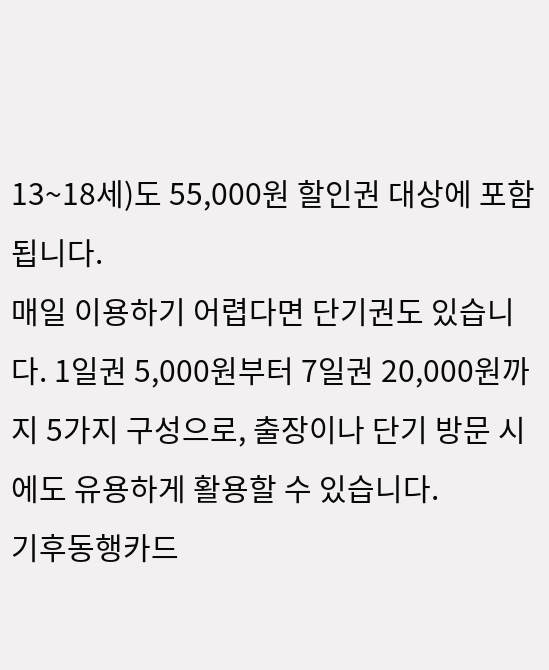13~18세)도 55,000원 할인권 대상에 포함됩니다.
매일 이용하기 어렵다면 단기권도 있습니다. 1일권 5,000원부터 7일권 20,000원까지 5가지 구성으로, 출장이나 단기 방문 시에도 유용하게 활용할 수 있습니다.
기후동행카드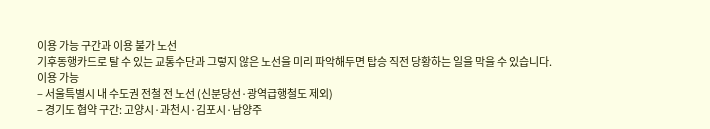이용 가능 구간과 이용 불가 노선
기후동행카드로 탈 수 있는 교통수단과 그렇지 않은 노선을 미리 파악해두면 탑승 직전 당황하는 일을 막을 수 있습니다.
이용 가능
– 서울특별시 내 수도권 전철 전 노선 (신분당선·광역급행철도 제외)
– 경기도 협약 구간: 고양시·과천시·김포시·남양주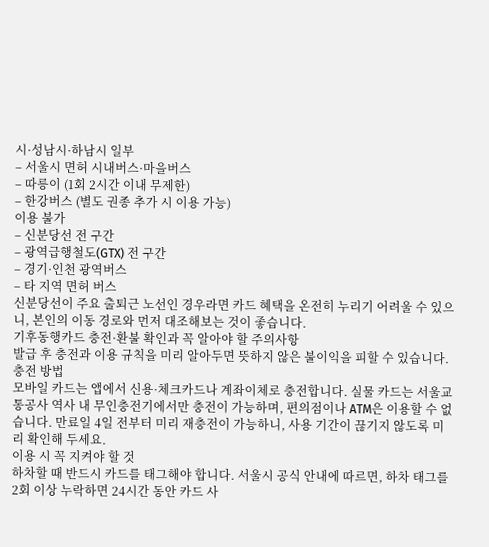시·성남시·하남시 일부
– 서울시 면허 시내버스·마을버스
– 따릉이 (1회 2시간 이내 무제한)
– 한강버스 (별도 권종 추가 시 이용 가능)
이용 불가
– 신분당선 전 구간
– 광역급행철도(GTX) 전 구간
– 경기·인천 광역버스
– 타 지역 면허 버스
신분당선이 주요 출퇴근 노선인 경우라면 카드 혜택을 온전히 누리기 어려울 수 있으니, 본인의 이동 경로와 먼저 대조해보는 것이 좋습니다.
기후동행카드 충전·환불 확인과 꼭 알아야 할 주의사항
발급 후 충전과 이용 규칙을 미리 알아두면 뜻하지 않은 불이익을 피할 수 있습니다.
충전 방법
모바일 카드는 앱에서 신용·체크카드나 계좌이체로 충전합니다. 실물 카드는 서울교통공사 역사 내 무인충전기에서만 충전이 가능하며, 편의점이나 ATM은 이용할 수 없습니다. 만료일 4일 전부터 미리 재충전이 가능하니, 사용 기간이 끊기지 않도록 미리 확인해 두세요.
이용 시 꼭 지켜야 할 것
하차할 때 반드시 카드를 태그해야 합니다. 서울시 공식 안내에 따르면, 하차 태그를 2회 이상 누락하면 24시간 동안 카드 사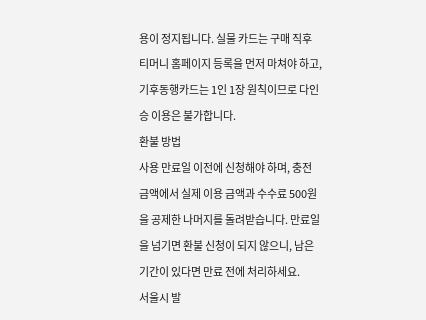용이 정지됩니다. 실물 카드는 구매 직후 티머니 홈페이지 등록을 먼저 마쳐야 하고, 기후동행카드는 1인 1장 원칙이므로 다인승 이용은 불가합니다.
환불 방법
사용 만료일 이전에 신청해야 하며, 충전 금액에서 실제 이용 금액과 수수료 500원을 공제한 나머지를 돌려받습니다. 만료일을 넘기면 환불 신청이 되지 않으니, 남은 기간이 있다면 만료 전에 처리하세요.
서울시 발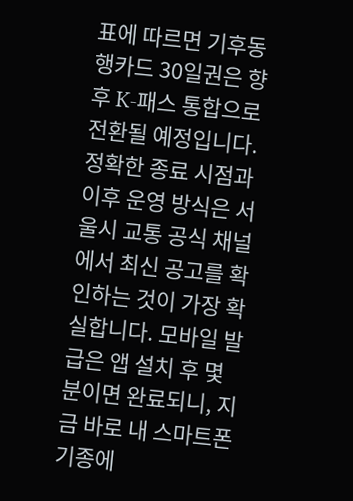표에 따르면 기후동행카드 30일권은 향후 K-패스 통합으로 전환될 예정입니다. 정확한 종료 시점과 이후 운영 방식은 서울시 교통 공식 채널에서 최신 공고를 확인하는 것이 가장 확실합니다. 모바일 발급은 앱 설치 후 몇 분이면 완료되니, 지금 바로 내 스마트폰 기종에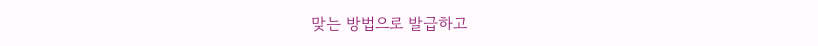맞는 방법으로 발급하고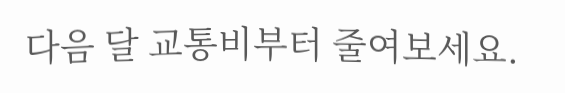다음 달 교통비부터 줄여보세요.